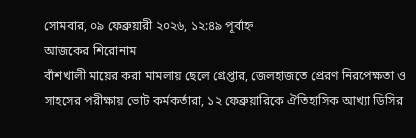সোমবার, ০৯ ফেব্রুয়ারী ২০২৬, ১২:৪৯ পূর্বাহ্ন
আজকের শিরোনাম
বাঁশখালী মায়ের করা মামলায় ছেলে গ্রেপ্তার, জেলহাজতে প্রেরণ নিরপেক্ষতা ও সাহসের পরীক্ষায় ভোট কর্মকর্তারা, ১২ ফেব্রুয়ারিকে ঐতিহাসিক আখ্যা ডিসির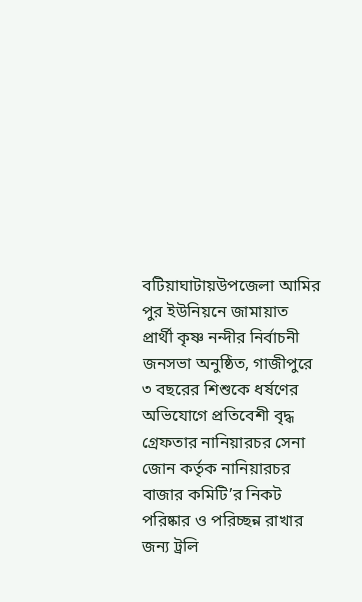বটিয়াঘাটায়উপজেলা আমির পুর ইউনিয়নে জামায়াত প্রার্থী কৃষ্ণ নন্দীর নির্বাচনী জনসভা অনুষ্ঠিত, গাজীপুরে ৩ বছরের শিশুকে ধর্ষণের অভিযোগে প্রতিবেশী বৃদ্ধ গ্রেফতার নানিয়ারচর সেনা জোন কর্তৃক নানিয়ারচর বাজার কমিটি’র নিকট পরিষ্কার ও পরিচ্ছন্ন রাখার জন্য ট্রলি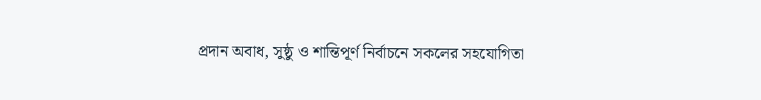প্রদান অবাধ, সুষ্ঠু ও শান্তিপূর্ণ নির্বাচনে সকলের সহযোগিতা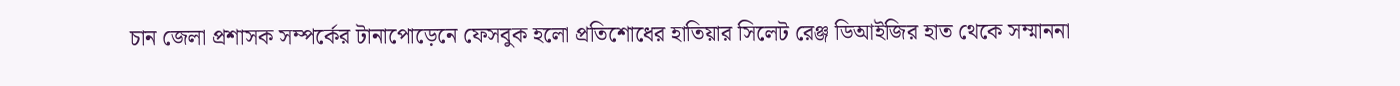চান জেলা প্রশাসক সম্পর্কের টানাপোড়েনে ফেসবুক হলো প্রতিশোধের হাতিয়ার সিলেট রেঞ্জ ডিআইজির হাত থেকে সম্মাননা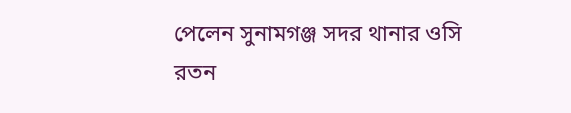পেলেন সুনামগঞ্জ সদর থানার ওসি রতন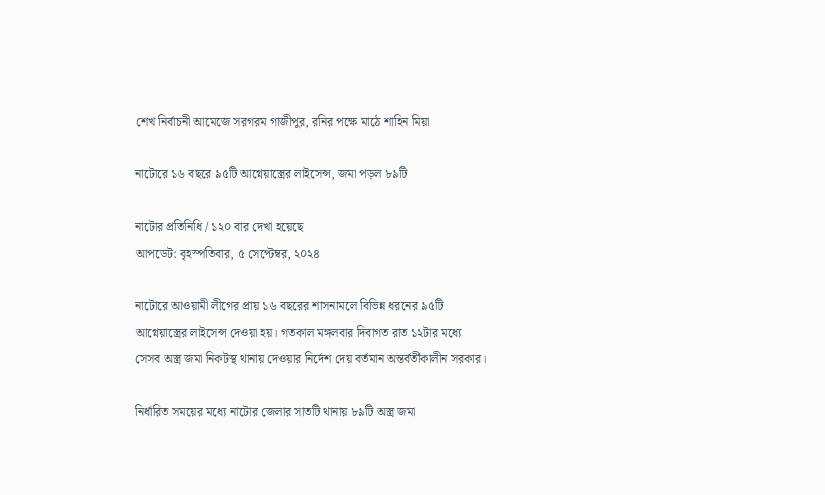শেখ নির্বাচনী আমেজে সরগরম গাজীপুর, রনির পক্ষে মাঠে শাহিন মিয়া

নাটোরে ১৬ বছরে ৯৫টি আগ্নেয়াস্ত্রের লাইসেন্স, জমা পড়ল ৮৯টি

নাটোর প্রতিনিধি / ১২০ বার দেখা হয়েছে
আপডেট: বৃহস্পতিবার, ৫ সেপ্টেম্বর, ২০২৪

নাটোরে আওয়ামী লীগের প্রায় ১৬ বছরের শাসনামলে বিভিন্ন ধরনের ৯৫টি আগ্নেয়াস্ত্রের লাইসেন্স দেওয়া হয়। গতকাল মঙ্গলবার দিবাগত রাত ১২টার মধ্যে সেসব অস্ত্র জমা নিকটস্থ থানায় দেওয়ার নির্দেশ দেয় বর্তমান অন্তর্বর্তীকালীন সরকার।

নির্ধারিত সময়ের মধ্যে নাটোর জেলার সাতটি থানায় ৮৯টি অস্ত্র জমা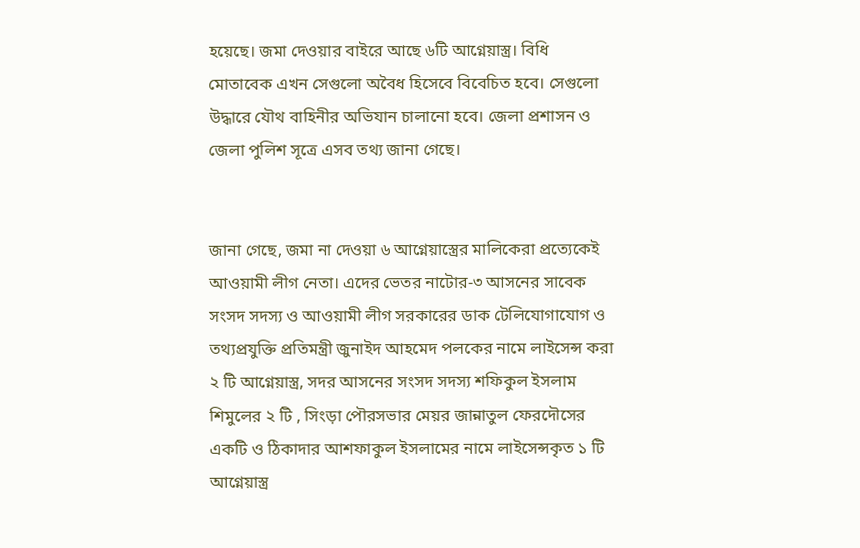হয়েছে। জমা দেওয়ার বাইরে আছে ৬টি আগ্নেয়াস্ত্র। বিধি মোতাবেক এখন সেগুলো অবৈধ হিসেবে বিবেচিত হবে। সেগুলো উদ্ধারে যৌথ বাহিনীর অভিযান চালানো হবে। জেলা প্রশাসন ও জেলা পুলিশ সূত্রে এসব তথ্য জানা গেছে।


জানা গেছে, জমা না দেওয়া ৬ আগ্নেয়াস্ত্রের মালিকেরা প্রত্যেকেই আওয়ামী লীগ নেতা। এদের ভেতর নাটোর-৩ আসনের সাবেক সংসদ সদস্য ও আওয়ামী লীগ সরকারের ডাক টেলিযোগাযোগ ও তথ্যপ্রযুক্তি প্রতিমন্ত্রী জুনাইদ আহমেদ পলকের নামে লাইসেন্স করা ২ টি আগ্নেয়াস্ত্র, সদর আসনের সংসদ সদস্য শফিকুল ইসলাম শিমুলের ২ টি , সিংড়া পৌরসভার মেয়র জান্নাতুল ফেরদৌসের একটি ও ঠিকাদার আশফাকুল ইসলামের নামে লাইসেন্সকৃত ১ টি আগ্নেয়াস্ত্র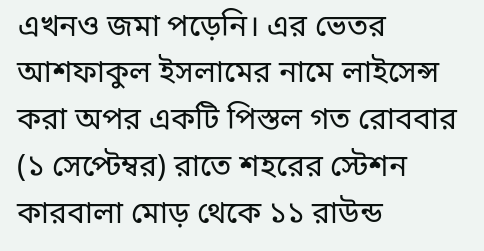এখনও জমা পড়েনি। এর ভেতর আশফাকুল ইসলামের নামে লাইসেন্স করা অপর একটি পিস্তল গত রোববার (১ সেপ্টেম্বর) রাতে শহরের স্টেশন কারবালা মোড় থেকে ১১ রাউন্ড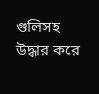গুলিসহ উদ্ধার করে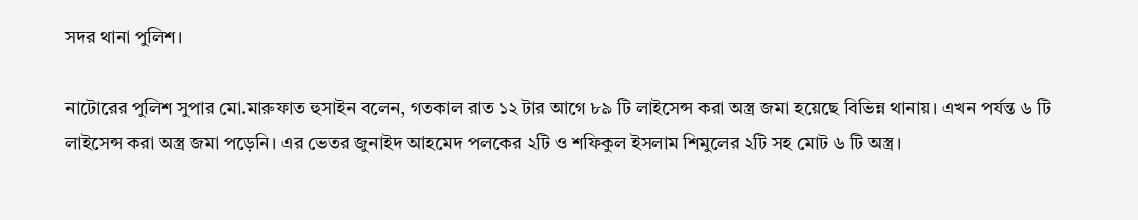সদর থানা পুলিশ।

নাটোরের পুলিশ সুপার মো.মারুফাত হুসাইন বলেন, গতকাল রাত ১২ টার আগে ৮৯ টি লাইসেন্স করা অস্ত্র জমা হয়েছে বিভিন্ন থানায়। এখন পর্যন্ত ৬ টি লাইসেন্স করা অস্ত্র জমা পড়েনি। এর ভেতর জুনাইদ আহমেদ পলকের ২টি ও শফিকুল ইসলাম শিমুলের ২টি সহ মোট ৬ টি অস্ত্র।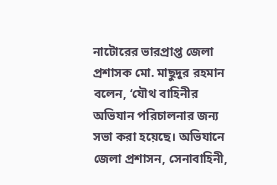নাটোরের ভারপ্রাপ্ত জেলা প্রশাসক মো. মাছুদুর রহমান বলেন, ‘যৌথ বাহিনীর অভিযান পরিচালনার জন্য সভা করা হয়েছে। অভিযানে জেলা প্রশাসন, সেনাবাহিনী,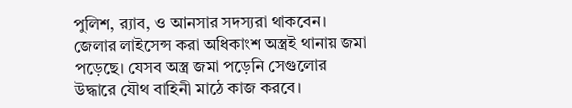পুলিশ, র‍্যাব, ও আনসার সদস্যরা থাকবেন। জেলার লাইসেন্স করা অধিকাংশ অস্ত্রই থানায় জমা পড়েছে। যেসব অস্ত্র জমা পড়েনি সেগুলোর উদ্ধারে যৌথ বাহিনী মাঠে কাজ করবে।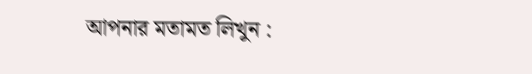আপনার মতামত লিখুন :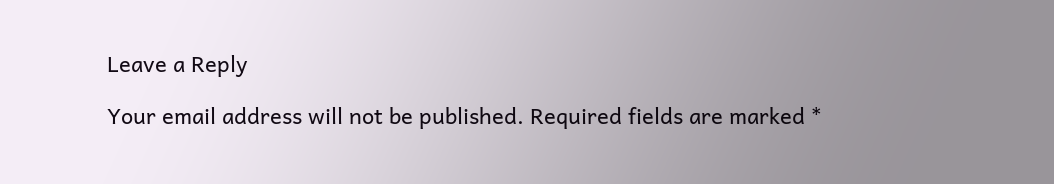Leave a Reply

Your email address will not be published. Required fields are marked *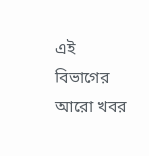এই বিভাগের আরো খবর